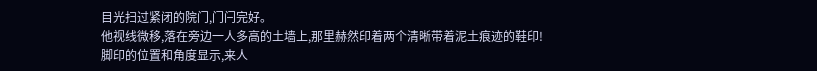目光扫过紧闭的院门,门闩完好。
他视线微移,落在旁边一人多高的土墙上,那里赫然印着两个清晰带着泥土痕迹的鞋印!
脚印的位置和角度显示,来人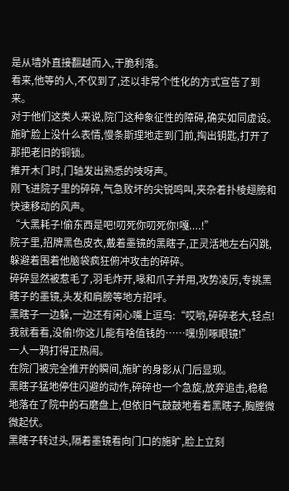是从墙外直接翻越而入,干脆利落。
看来,他等的人,不仅到了,还以非常个性化的方式宣告了到来。
对于他们这类人来说,院门这种象征性的障碍,确实如同虚设。
施旷脸上没什么表情,慢条斯理地走到门前,掏出钥匙,打开了那把老旧的铜锁。
推开木门时,门轴发出熟悉的吱呀声。
刚飞进院子里的碎碎,气急败坏的尖锐鸣叫,夹杂着扑棱翅膀和快速移动的风声。
“大黑耗子!偷东西是吧!叨死你叨死你!嘎....!”
院子里,招牌黑色皮衣,戴着墨镜的黑瞎子,正灵活地左右闪跳,躲避着围着他脑袋疯狂俯冲攻击的碎碎。
碎碎显然被惹毛了,羽毛炸开,喙和爪子并用,攻势凌厉,专挑黑瞎子的墨镜,头发和肩膀等地方招呼。
黑瞎子一边躲,一边还有闲心嘴上逗鸟:“哎哟,碎碎老大,轻点!我就看看,没偷!你这儿能有啥值钱的……嘿!别啄眼镜!”
一人一鸦打得正热闹。
在院门被完全推开的瞬间,施旷的身影从门后显现。
黑瞎子猛地停住闪避的动作,碎碎也一个急旋,放弃追击,稳稳地落在了院中的石磨盘上,但依旧气鼓鼓地看着黑瞎子,胸膛微微起伏。
黑瞎子转过头,隔着墨镜看向门口的施旷,脸上立刻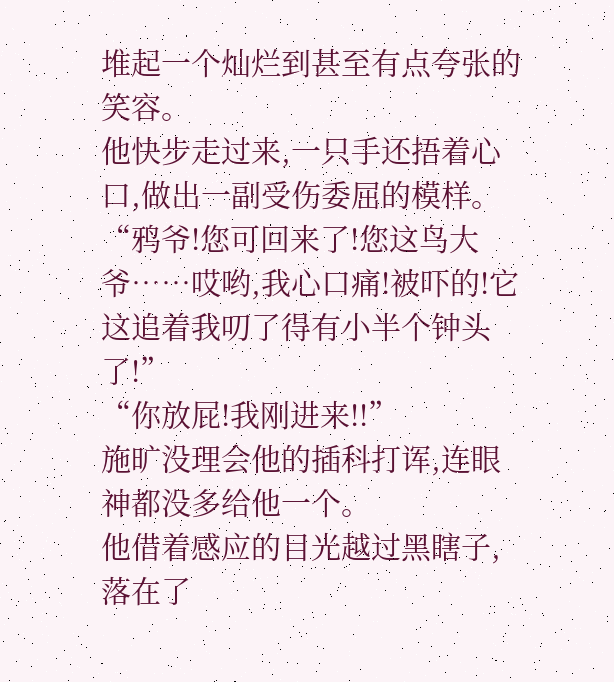堆起一个灿烂到甚至有点夸张的笑容。
他快步走过来,一只手还捂着心口,做出一副受伤委屈的模样。
“鸦爷!您可回来了!您这鸟大爷……哎哟,我心口痛!被吓的!它这追着我叨了得有小半个钟头了!”
“你放屁!我刚进来!!”
施旷没理会他的插科打诨,连眼神都没多给他一个。
他借着感应的目光越过黑瞎子,落在了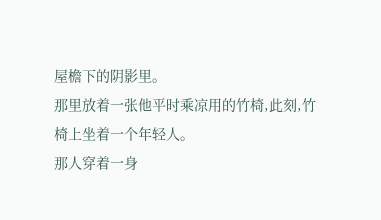屋檐下的阴影里。
那里放着一张他平时乘凉用的竹椅,此刻,竹椅上坐着一个年轻人。
那人穿着一身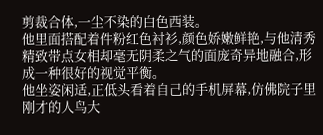剪裁合体,一尘不染的白色西装。
他里面搭配着件粉红色衬衫,颜色娇嫩鲜艳,与他清秀精致带点女相却毫无阴柔之气的面庞奇异地融合,形成一种很好的视觉平衡。
他坐姿闲适,正低头看着自己的手机屏幕,仿佛院子里刚才的人鸟大